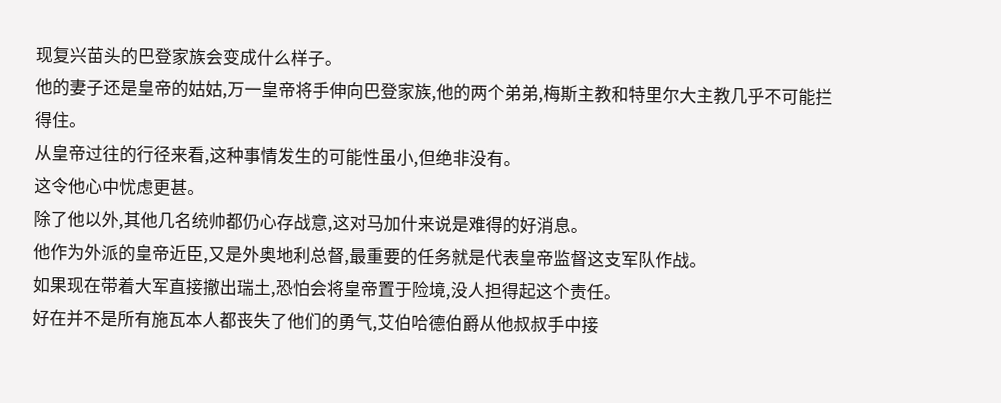现复兴苗头的巴登家族会变成什么样子。
他的妻子还是皇帝的姑姑,万一皇帝将手伸向巴登家族,他的两个弟弟,梅斯主教和特里尔大主教几乎不可能拦得住。
从皇帝过往的行径来看,这种事情发生的可能性虽小,但绝非没有。
这令他心中忧虑更甚。
除了他以外,其他几名统帅都仍心存战意,这对马加什来说是难得的好消息。
他作为外派的皇帝近臣,又是外奥地利总督,最重要的任务就是代表皇帝监督这支军队作战。
如果现在带着大军直接撤出瑞土,恐怕会将皇帝置于险境,没人担得起这个责任。
好在并不是所有施瓦本人都丧失了他们的勇气,艾伯哈德伯爵从他叔叔手中接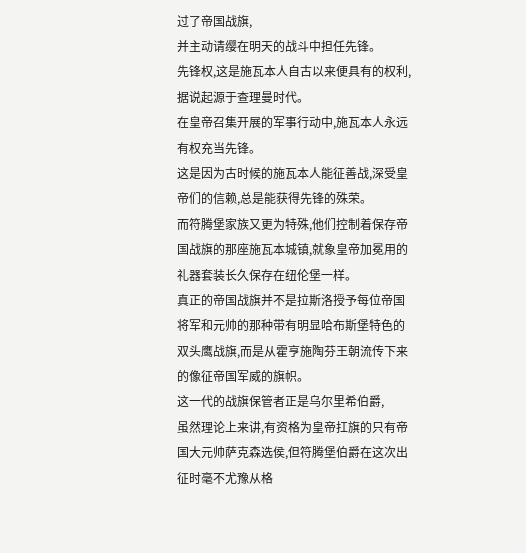过了帝国战旗,
并主动请缨在明天的战斗中担任先锋。
先锋权,这是施瓦本人自古以来便具有的权利,据说起源于查理曼时代。
在皇帝召集开展的军事行动中,施瓦本人永远有权充当先锋。
这是因为古时候的施瓦本人能征善战,深受皇帝们的信赖,总是能获得先锋的殊荣。
而符腾堡家族又更为特殊,他们控制着保存帝国战旗的那座施瓦本城镇,就象皇帝加冕用的礼器套装长久保存在纽伦堡一样。
真正的帝国战旗并不是拉斯洛授予每位帝国将军和元帅的那种带有明显哈布斯堡特色的双头鹰战旗,而是从霍亨施陶芬王朝流传下来的像征帝国军威的旗帜。
这一代的战旗保管者正是乌尔里希伯爵,
虽然理论上来讲,有资格为皇帝扛旗的只有帝国大元帅萨克森选侯,但符腾堡伯爵在这次出征时毫不尤豫从格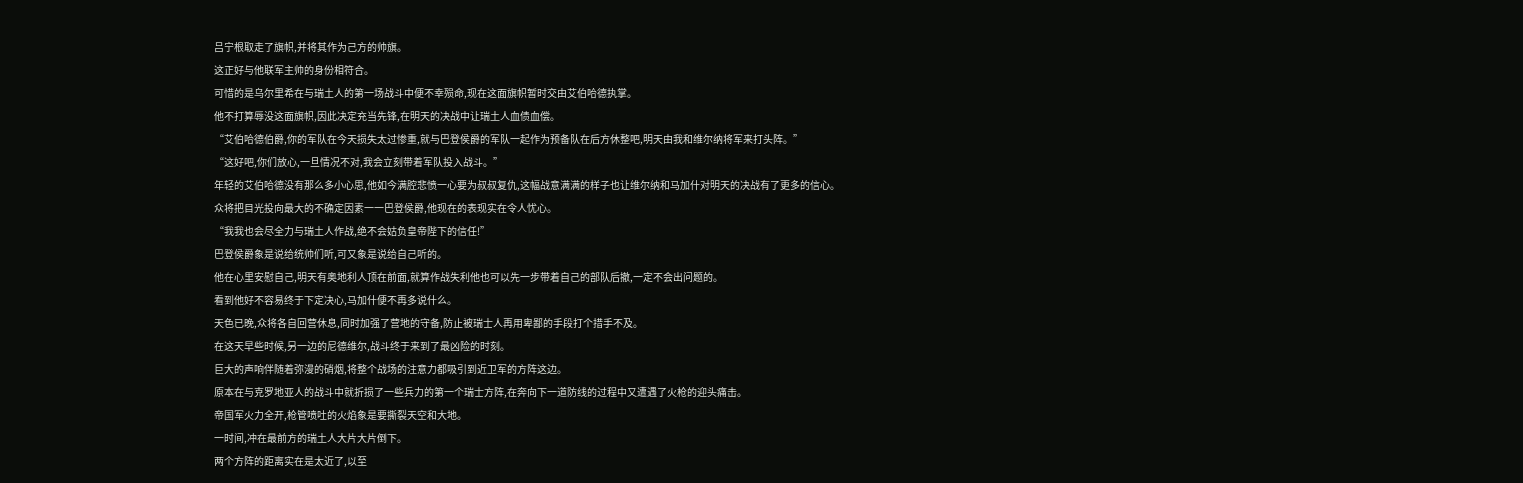吕宁根取走了旗帜,并将其作为己方的帅旗。
这正好与他联军主帅的身份相符合。
可惜的是乌尔里希在与瑞土人的第一场战斗中便不幸殒命,现在这面旗帜暂时交由艾伯哈德执掌。
他不打算辱没这面旗帜,因此决定充当先锋,在明天的决战中让瑞土人血债血偿。
“艾伯哈德伯爵,你的军队在今天损失太过惨重,就与巴登侯爵的军队一起作为预备队在后方休整吧,明天由我和维尔纳将军来打头阵。”
“这好吧,你们放心,一旦情况不对,我会立刻带着军队投入战斗。”
年轻的艾伯哈德没有那么多小心思,他如今满腔悲愤一心要为叔叔复仇,这幅战意满满的样子也让维尔纳和马加什对明天的决战有了更多的信心。
众将把目光投向最大的不确定因素一一巴登侯爵,他现在的表现实在令人忧心。
“我我也会尽全力与瑞土人作战,绝不会姑负皇帝陛下的信任!”
巴登侯爵象是说给统帅们听,可又象是说给自己听的。
他在心里安慰自己,明天有奥地利人顶在前面,就算作战失利他也可以先一步带着自己的部队后撤,一定不会出问题的。
看到他好不容易终于下定决心,马加什便不再多说什么。
天色已晚,众将各自回营休息,同时加强了营地的守备,防止被瑞士人再用卑鄙的手段打个措手不及。
在这天早些时候,另一边的尼德维尔,战斗终于来到了最凶险的时刻。
巨大的声响伴随着弥漫的硝烟,将整个战场的注意力都吸引到近卫军的方阵这边。
原本在与克罗地亚人的战斗中就折损了一些兵力的第一个瑞士方阵,在奔向下一道防线的过程中又遭遇了火枪的迎头痛击。
帝国军火力全开,枪管喷吐的火焰象是要撕裂天空和大地。
一时间,冲在最前方的瑞土人大片大片倒下。
两个方阵的距离实在是太近了,以至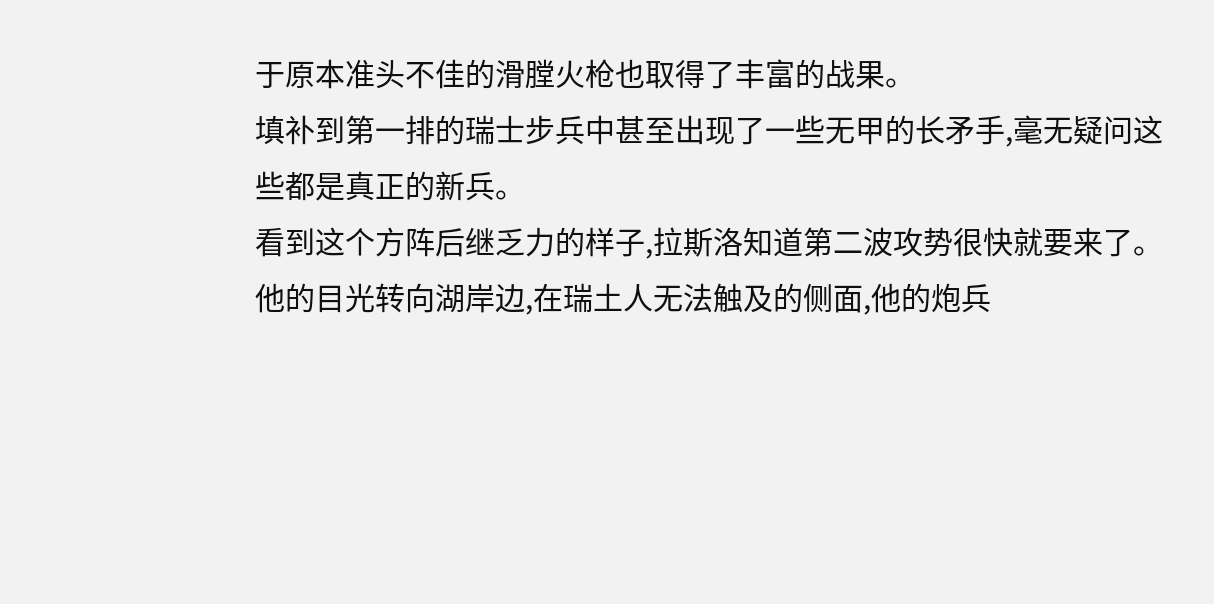于原本准头不佳的滑膛火枪也取得了丰富的战果。
填补到第一排的瑞士步兵中甚至出现了一些无甲的长矛手,毫无疑问这些都是真正的新兵。
看到这个方阵后继乏力的样子,拉斯洛知道第二波攻势很快就要来了。
他的目光转向湖岸边,在瑞土人无法触及的侧面,他的炮兵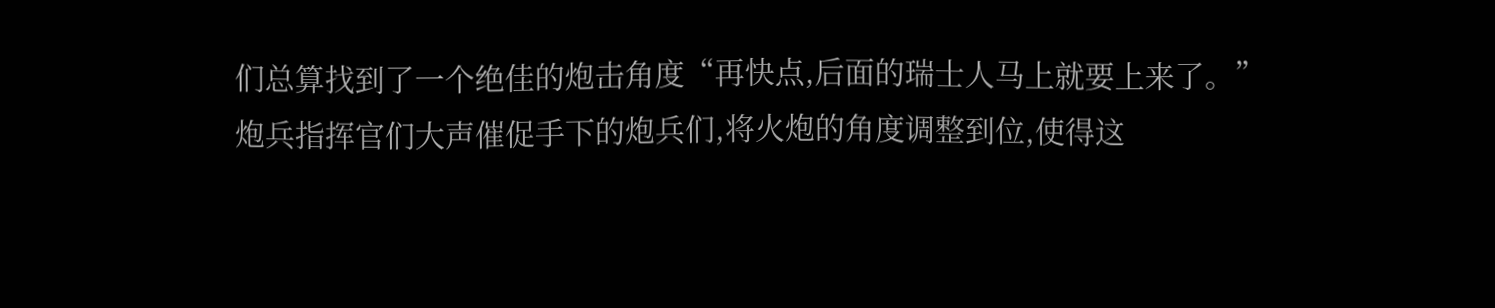们总算找到了一个绝佳的炮击角度“再快点,后面的瑞士人马上就要上来了。”
炮兵指挥官们大声催促手下的炮兵们,将火炮的角度调整到位,使得这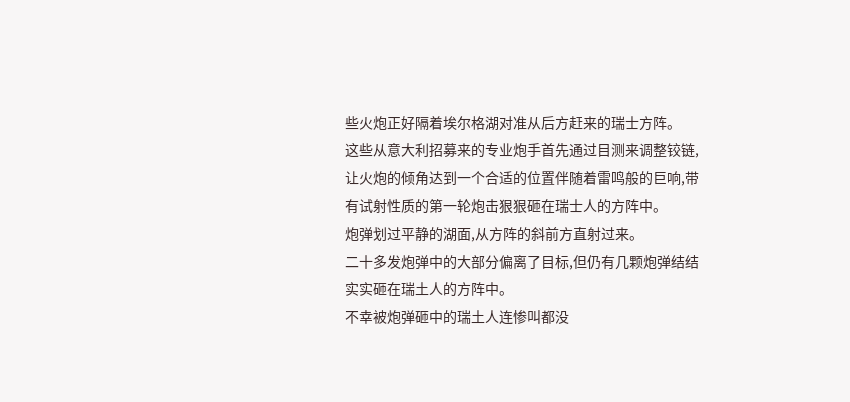些火炮正好隔着埃尔格湖对准从后方赶来的瑞士方阵。
这些从意大利招募来的专业炮手首先通过目测来调整铰链,让火炮的倾角达到一个合适的位置伴随着雷鸣般的巨响,带有试射性质的第一轮炮击狠狠砸在瑞士人的方阵中。
炮弹划过平静的湖面,从方阵的斜前方直射过来。
二十多发炮弹中的大部分偏离了目标,但仍有几颗炮弹结结实实砸在瑞土人的方阵中。
不幸被炮弹砸中的瑞土人连惨叫都没